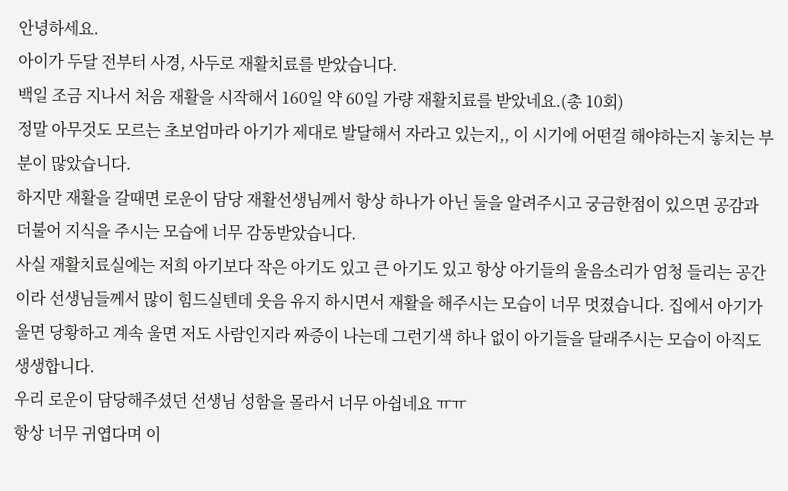안녕하세요.
아이가 두달 전부터 사경, 사두로 재활치료를 받았습니다.
백일 조금 지나서 처음 재활을 시작해서 160일 약 60일 가량 재활치료를 받았네요.(총 10회)
정말 아무것도 모르는 초보엄마라 아기가 제대로 발달해서 자라고 있는지,, 이 시기에 어떤걸 해야하는지 놓치는 부분이 많았습니다.
하지만 재활을 갈때면 로운이 담당 재활선생님께서 항상 하나가 아닌 둘을 알려주시고 궁금한점이 있으면 공감과 더불어 지식을 주시는 모습에 너무 감동받았습니다.
사실 재활치료실에는 저희 아기보다 작은 아기도 있고 큰 아기도 있고 항상 아기들의 울음소리가 엄청 들리는 공간이라 선생님들께서 많이 힘드실텐데 웃음 유지 하시면서 재활을 해주시는 모습이 너무 멋졌습니다. 집에서 아기가 울면 당황하고 계속 울면 저도 사람인지라 짜증이 나는데 그런기색 하나 없이 아기들을 달래주시는 모습이 아직도 생생합니다.
우리 로운이 담당해주셨던 선생님 성함을 몰라서 너무 아쉽네요 ㅠㅠ
항상 너무 귀엽다며 이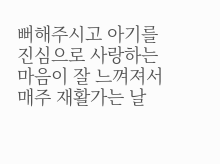뻐해주시고 아기를 진심으로 사랑하는 마음이 잘 느껴져서 매주 재활가는 날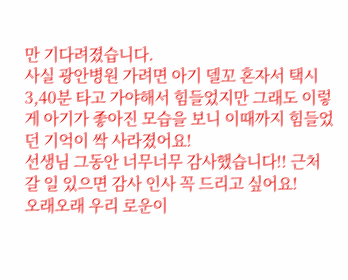만 기다려졌습니다.
사실 광안병원 가려면 아기 델꼬 혼자서 택시 3,40분 타고 가야해서 힘들었지만 그래도 이렇게 아기가 좋아진 모습을 보니 이때까지 힘들었던 기억이 싹 사라졌어요!
선생님 그동안 너무너무 감사했습니다!! 근처 갈 일 있으면 감사 인사 꼭 드리고 싶어요!
오래오래 우리 로운이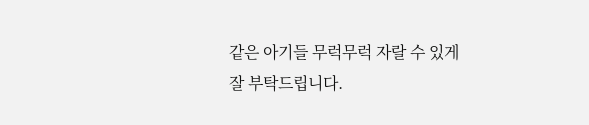같은 아기들 무럭무럭 자랄 수 있게 잘 부탁드립니다.